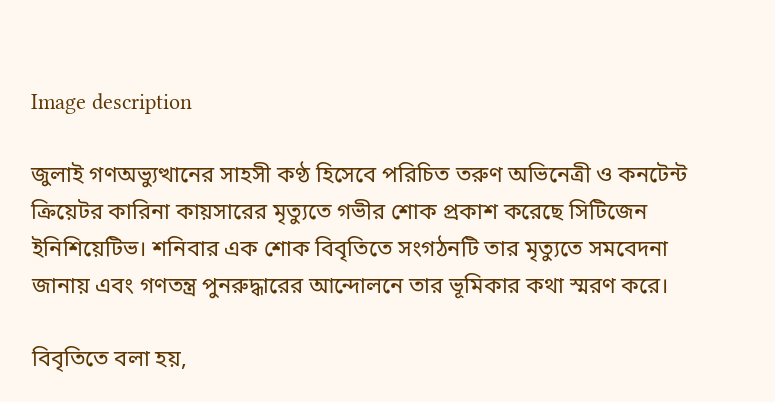Image description

জুলাই গণঅভ্যুত্থানের সাহসী কণ্ঠ হিসেবে পরিচিত তরুণ অভিনেত্রী ও কনটেন্ট ক্রিয়েটর কারিনা কায়সারের মৃত্যুতে গভীর শোক প্রকাশ করেছে সিটিজেন ইনিশিয়েটিভ। শনিবার এক শোক বিবৃতিতে সংগঠনটি তার মৃত্যুতে সমবেদনা জানায় এবং গণতন্ত্র পুনরুদ্ধারের আন্দোলনে তার ভূমিকার কথা স্মরণ করে।

বিবৃতিতে বলা হয়,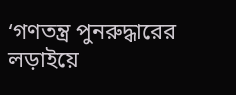‘গণতন্ত্র পুনরুদ্ধারের লড়াইয়ে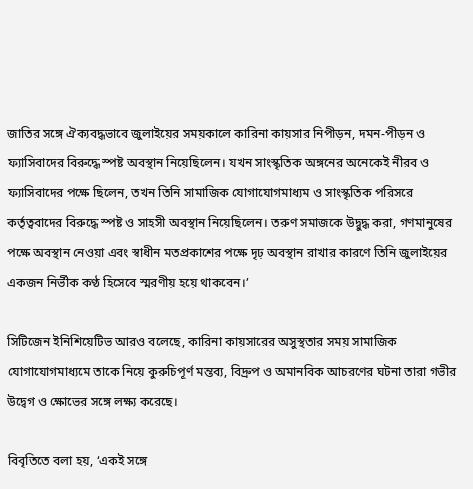জাতির সঙ্গে ঐক্যবদ্ধভাবে জুলাইয়ের সময়কালে কারিনা কায়সার নিপীড়ন, দমন-পীড়ন ও ফ্যাসিবাদের বিরুদ্ধে স্পষ্ট অবস্থান নিয়েছিলেন। যখন সাংস্কৃতিক অঙ্গনের অনেকেই নীরব ও ফ্যাসিবাদের পক্ষে ছিলেন, তখন তিনি সামাজিক যোগাযোগমাধ্যম ও সাংস্কৃতিক পরিসরে কর্তৃত্ববাদের বিরুদ্ধে স্পষ্ট ও সাহসী অবস্থান নিয়েছিলেন। তরুণ সমাজকে উদ্বুদ্ধ করা, গণমানুষের পক্ষে অবস্থান নেওয়া এবং স্বাধীন মতপ্রকাশের পক্ষে দৃঢ় অবস্থান রাখার কারণে তিনি জুলাইয়ের একজন নির্ভীক কণ্ঠ হিসেবে স্মরণীয় হয়ে থাকবেন।’

সিটিজেন ইনিশিয়েটিভ আরও বলেছে, কারিনা কায়সারের অসুস্থতার সময় সামাজিক যোগাযোগমাধ্যমে তাকে নিয়ে কুরুচিপূর্ণ মন্তব্য, বিদ্রুপ ও অমানবিক আচরণের ঘটনা তারা গভীর উদ্বেগ ও ক্ষোভের সঙ্গে লক্ষ্য করেছে।

বিবৃতিতে বলা হয়, ‘একই সঙ্গে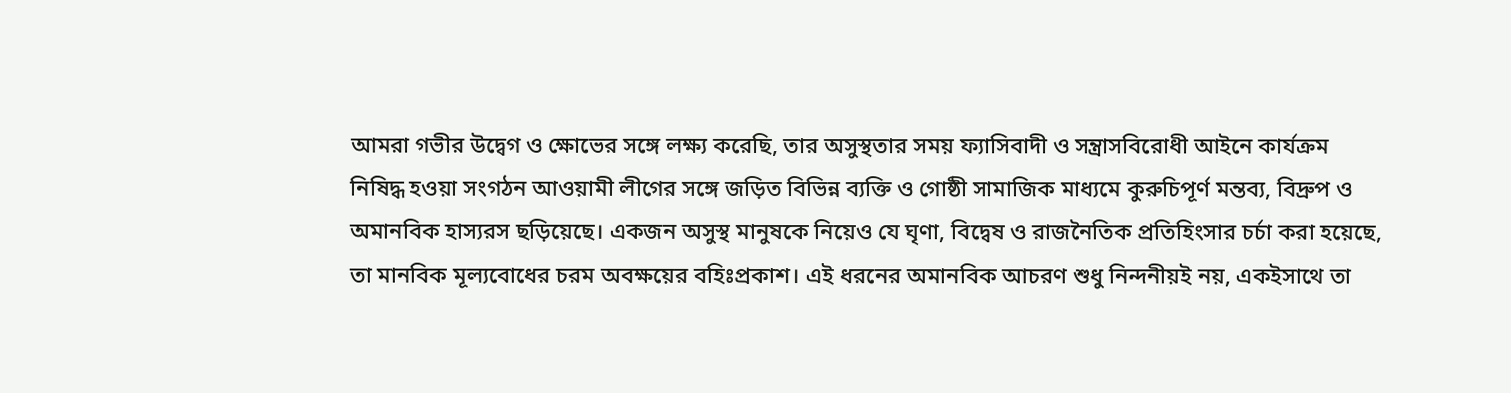আমরা গভীর উদ্বেগ ও ক্ষোভের সঙ্গে লক্ষ্য করেছি, তার অসুস্থতার সময় ফ্যাসিবাদী ও সন্ত্রাসবিরোধী আইনে কার্যক্রম নিষিদ্ধ হওয়া সংগঠন আওয়ামী লীগের সঙ্গে জড়িত বিভিন্ন ব্যক্তি ও গোষ্ঠী সামাজিক মাধ্যমে কুরুচিপূর্ণ মন্তব্য, বিদ্রুপ ও অমানবিক হাস্যরস ছড়িয়েছে। একজন অসুস্থ মানুষকে নিয়েও যে ঘৃণা, বিদ্বেষ ও রাজনৈতিক প্রতিহিংসার চর্চা করা হয়েছে, তা মানবিক মূল্যবোধের চরম অবক্ষয়ের বহিঃপ্রকাশ। এই ধরনের অমানবিক আচরণ শুধু নিন্দনীয়ই নয়, একইসাথে তা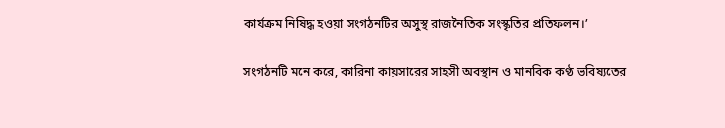কার্যক্রম নিষিদ্ধ হওয়া সংগঠনটির অসুস্থ রাজনৈতিক সংস্কৃতির প্রতিফলন।’

সংগঠনটি মনে করে, কারিনা কায়সারের সাহসী অবস্থান ও মানবিক কণ্ঠ ভবিষ্যতের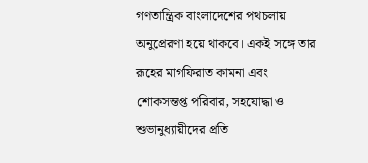গণতান্ত্রিক বাংলাদেশের পথচলায় অনুপ্রেরণা হয়ে থাকবে। একই সঙ্গে তার রূহের মাগফিরাত কামনা এবং শোকসন্তপ্ত পরিবার, সহযোদ্ধা ও শুভানুধ্যায়ীদের প্রতি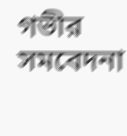গভীর সমবেদনা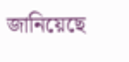জানিয়েছে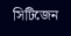সিটিজেন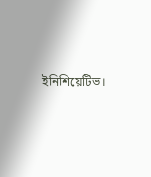ইনিশিয়েটিভ।